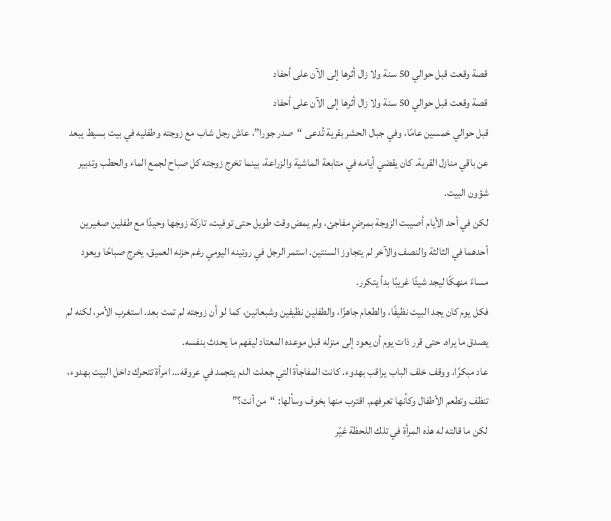قصة وقعت قبل حوالي 50 سنة ولا زال أثرها إلى الآن على أحفاد
قصة وقعت قبل حوالي 50 سنة ولا زال أثرها إلى الآن على أحفاد
قبل حوالي خمسين عامًا، وفي جبال الحشر بقرية تُدعى “صدر جورا”، عاش رجل شاب مع زوجته وطفليه في بيت بسيط يبعد عن باقي منازل القرية. كان يقضي أيامه في متابعة الماشية والزراعة، بينما تخرج زوجته كل صباح لجمع الماء والحطب وتدبير شؤون البيت.
لكن في أحد الأيام أصيبت الزوجة بمرضٍ مفاجئ، ولم يمض وقت طويل حتى توفيت، تاركة زوجها وحيدًا مع طفلين صغيرين أحدهما في الثالثة والنصف والآخر لم يتجاوز السنتين. استمر الرجل في روتينه اليومي رغم حزنه العميق، يخرج صباحًا ويعود مساءً منهكًا ليجد شيئًا غريبًا بدأ يتكرر.
فكل يوم كان يجد البيت نظيفًا، والطعام جاهزًا، والطفلين نظيفين وشبعانين، كما لو أن زوجته لم تمت بعد. استغرب الأمر، لكنه لم يصدق ما يراه. حتى قرر ذات يوم أن يعود إلى منزله قبل موعده المعتاد ليفهم ما يحدث بنفسه.
عاد مبكرًا، ووقف خلف الباب يراقب بهدوء. كانت المفاجأة التي جعلت الدم يتجمد في عروقه… امرأة تتحرك داخل البيت بهدوء، تنظف وتطعم الأطفال وكأنها تعرفهم. اقترب منها بخوف وسألها: “من أنت؟”
لكن ما قالته له هذه المرأة في تلك اللحظة غيّر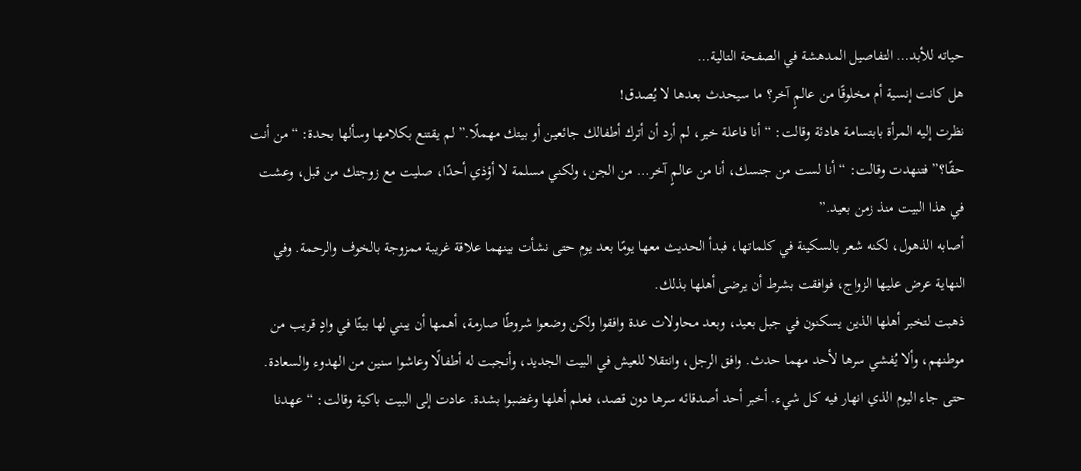حياته للأبد… التفاصيل المدهشة في الصفحة التالية…
هل كانت إنسية أم مخلوقًا من عالمٍ آخر؟ ما سيحدث بعدها لا يُصدق!
نظرت إليه المرأة بابتسامة هادئة وقالت: “أنا فاعلة خير، لم أرد أن أترك أطفالك جائعين أو بيتك مهملًا.” لم يقتنع بكلامها وسألها بحدة: “من أنت حقًا؟” فتنهدت وقالت: “أنا لست من جنسك، أنا من عالمٍ آخر… من الجن، ولكني مسلمة لا أؤذي أحدًا، صليت مع زوجتك من قبل، وعشت في هذا البيت منذ زمن بعيد.”
أصابه الذهول، لكنه شعر بالسكينة في كلماتها، فبدأ الحديث معها يومًا بعد يوم حتى نشأت بينهما علاقة غريبة ممزوجة بالخوف والرحمة. وفي النهاية عرض عليها الزواج، فوافقت بشرط أن يرضى أهلها بذلك.
ذهبت لتخبر أهلها الذين يسكنون في جبل بعيد، وبعد محاولات عدة وافقوا ولكن وضعوا شروطًا صارمة، أهمها أن يبني لها بيتًا في وادٍ قريب من موطنهم، وألا يُفشي سرها لأحد مهما حدث. وافق الرجل، وانتقلا للعيش في البيت الجديد، وأنجبت له أطفالًا وعاشوا سنين من الهدوء والسعادة.
حتى جاء اليوم الذي انهار فيه كل شيء. أخبر أحد أصدقائه سرها دون قصد، فعلم أهلها وغضبوا بشدة. عادت إلى البيت باكية وقالت: “عهدنا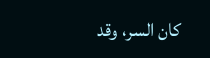كان السر، وقد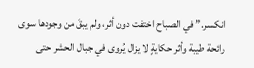انكسر.” في الصباح اختفت دون أثر، ولم يبقَ من وجودها سوى رائحة طيبة وأثر حكايةٍ لا يزال يُروى في جبال الحشر حتى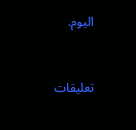اليوم.


تعليقات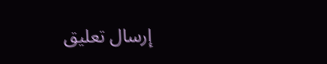إرسال تعليق